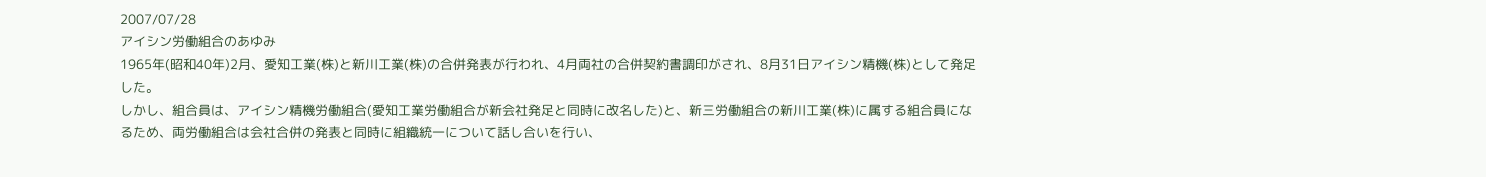2007/07/28
アイシン労働組合のあゆみ
1965年(昭和40年)2月、愛知工業(株)と新川工業(株)の合併発表が行われ、4月両社の合併契約書調印がされ、8月31日アイシン精機(株)として発足した。
しかし、組合員は、アイシン精機労働組合(愛知工業労働組合が新会社発足と同時に改名した)と、新三労働組合の新川工業(株)に属する組合員になるため、両労働組合は会社合併の発表と同時に組織統一について話し合いを行い、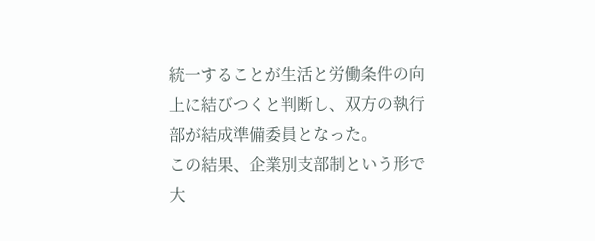統一することが生活と労働条件の向上に結びつくと判断し、双方の執行部が結成準備委員となった。
この結果、企業別支部制という形で大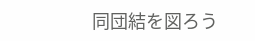同団結を図ろう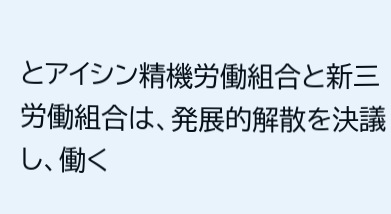とアイシン精機労働組合と新三労働組合は、発展的解散を決議し、働く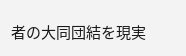者の大同団結を現実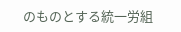のものとする統一労組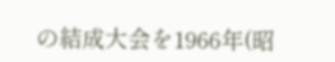の結成大会を1966年(昭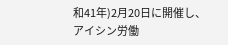和41年)2月20日に開催し、アイシン労働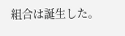組合は誕生した。